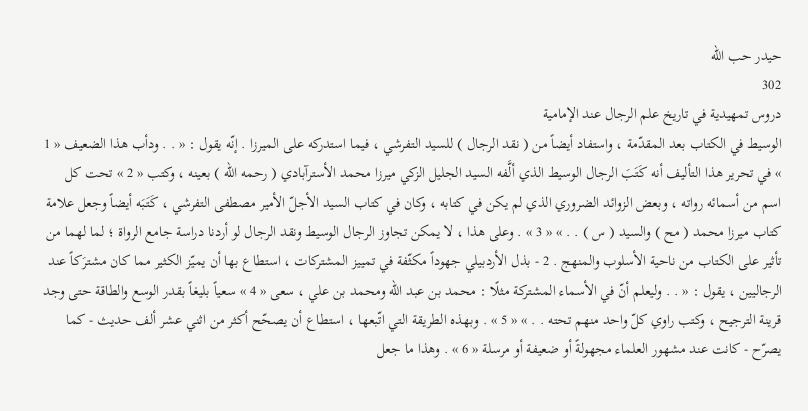حيدر حب الله
302
دروس تمهيدية في تاريخ علم الرجال عند الإمامية
الوسيط في الكتاب بعد المقدّمة ، واستفاد أيضاً من ( نقد الرجال ) للسيد التفرشي ، فيما استدركه على الميرزا . إنّه يقول : « . . ودأب هذا الضعيف « 1 » في تحرير هذا التأليف أنه كَتَبَ الرجال الوسيط الذي ألَّفه السيد الجليل الزكي ميرزا محمد الأسترآبادي ( رحمه الله ) بعينه ، وكتب « 2 » تحت كل اسم من أسمائه رواته ، وبعض الزوائد الضروري الذي لم يكن في كتابه ، وكان في كتاب السيد الأجلّ الأمير مصطفى التفرشي ، كَتَبَه أيضاً وجعل علامة كتاب ميرزا محمد ( مح ) والسيد ( س ) . . » « 3 » . وعلى هذا ، لا يمكن تجاوز الرجال الوسيط ونقد الرجال لو أردنا دراسة جامع الرواة ؛ لما لهما من تأثير على الكتاب من ناحية الأسلوب والمنهج . 2 - بذل الأردبيلي جهوداً مكثّفة في تمييز المشتركات ، استطاع بها أن يميّز الكثير مما كان مشترَكاً عند الرجاليين ، يقول : « . . وليعلم أنّ في الأسماء المشتركة مثلًا : محمد بن عبد الله ومحمد بن علي ، سعى « 4 » سعياً بليغاً بقدر الوسع والطاقة حتى وجد قرينة الترجيح ، وكتب راوي كلّ واحد منهم تحته . . » « 5 » . وبهذه الطريقة التي اتّبعها ، استطاع أن يصحّح أكثر من اثني عشر ألف حديث - كما يصرّح - كانت عند مشهور العلماء مجهولةً أو ضعيفة أو مرسلة « 6 » . وهذا ما جعل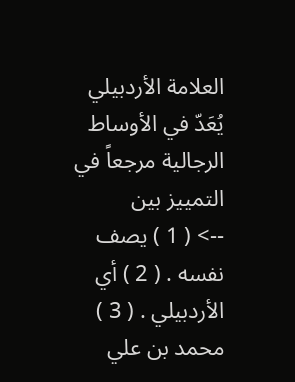العلامة الأردبيلي يُعَدّ في الأوساط الرجالية مرجعاً في التمييز بين
--> ( 1 ) يصف نفسه . ( 2 ) أي الأردبيلي . ( 3 ) محمد بن علي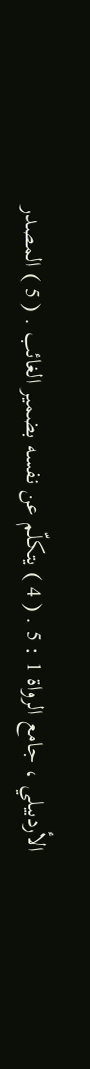الأردبيلي ، جامع الرواة 1 : 5 . ( 4 ) يتكلّم عن نفسه بضمير الغائب . ( 5 ) المصدر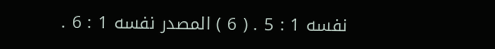نفسه 1 : 5 . ( 6 ) المصدر نفسه 1 : 6 .